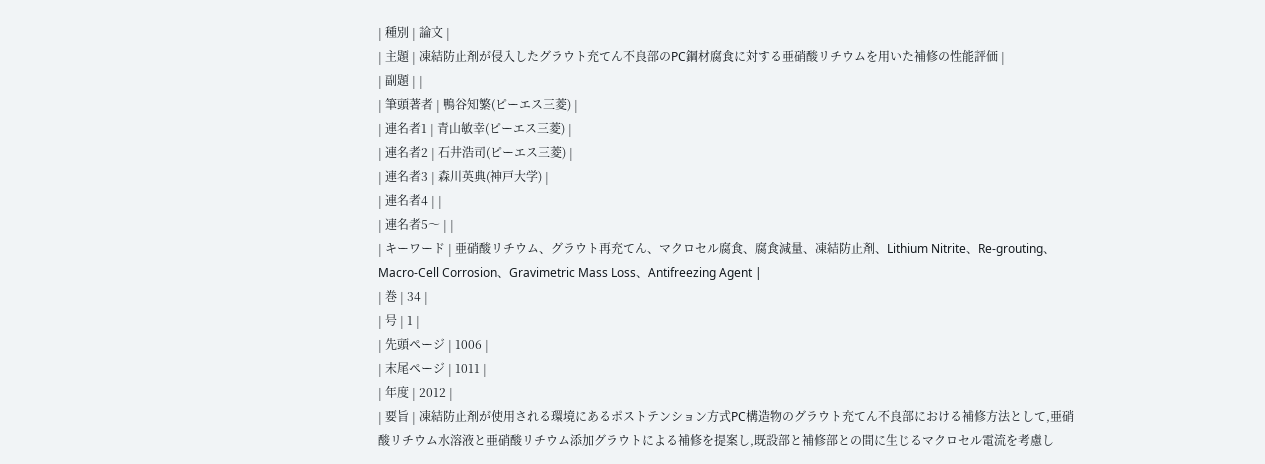| 種別 | 論文 |
| 主題 | 凍結防止剤が侵入したグラウト充てん不良部のPC鋼材腐食に対する亜硝酸リチウムを用いた補修の性能評価 |
| 副題 | |
| 筆頭著者 | 鴨谷知繁(ピーエス三菱) |
| 連名者1 | 青山敏幸(ピーエス三菱) |
| 連名者2 | 石井浩司(ピーエス三菱) |
| 連名者3 | 森川英典(神戸大学) |
| 連名者4 | |
| 連名者5〜 | |
| キーワード | 亜硝酸リチウム、グラウト再充てん、マクロセル腐食、腐食減量、凍結防止剤、Lithium Nitrite、Re-grouting、Macro-Cell Corrosion、Gravimetric Mass Loss、Antifreezing Agent |
| 巻 | 34 |
| 号 | 1 |
| 先頭ページ | 1006 |
| 末尾ページ | 1011 |
| 年度 | 2012 |
| 要旨 | 凍結防止剤が使用される環境にあるポストテンション方式PC構造物のグラウト充てん不良部における補修方法として,亜硝酸リチウム水溶液と亜硝酸リチウム添加グラウトによる補修を提案し,既設部と補修部との間に生じるマクロセル電流を考慮し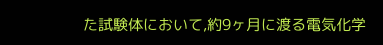た試験体において,約9ヶ月に渡る電気化学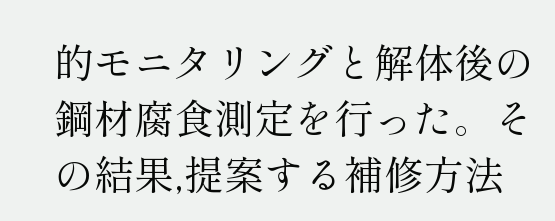的モニタリングと解体後の鋼材腐食測定を行った。その結果,提案する補修方法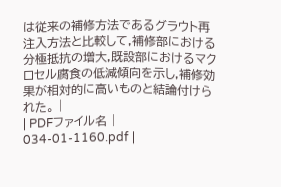は従来の補修方法であるグラウト再注入方法と比較して,補修部における分極抵抗の増大,既設部におけるマクロセル腐食の低減傾向を示し,補修効果が相対的に高いものと結論付けられた。 |
| PDFファイル名 | 034-01-1160.pdf |